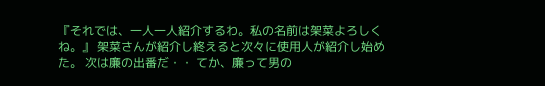『それでは、一人一人紹介するわ。私の名前は架菜よろしくね。』 架菜さんが紹介し終えると次々に使用人が紹介し始めた。 次は廉の出番だ・・ てか、廉って男の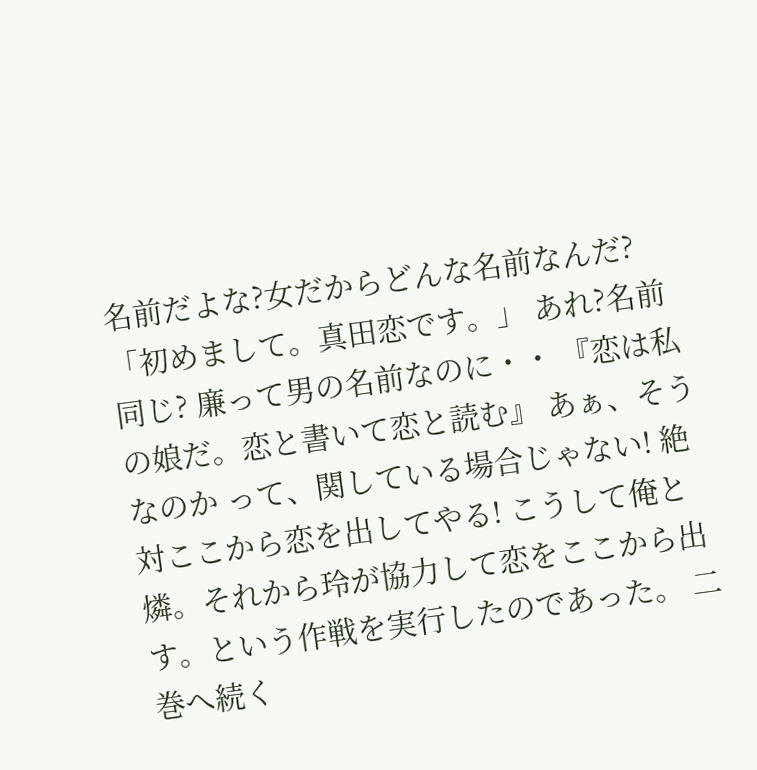名前だよな?女だからどんな名前なんだ? 「初めまして。真田恋です。」 あれ?名前同じ? 廉って男の名前なのに・・ 『恋は私の娘だ。恋と書いて恋と読む』 あぁ、そうなのか って、関している場合じゃない! 絶対ここから恋を出してやる! こうして俺と燐。それから玲が協力して恋をここから出す。という作戦を実行したのであった。 二巻へ続く